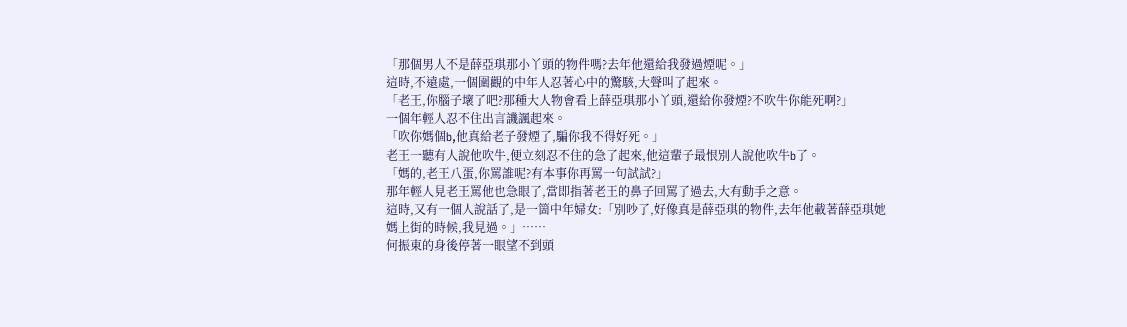「那個男人不是薛亞琪那小丫頭的物件嗎?去年他還給我發過煙呢。」
這時,不遠處,一個圍觀的中年人忍著心中的驚駭,大聲叫了起來。
「老王,你腦子壞了吧?那種大人物會看上薛亞琪那小丫頭,還給你發煙?不吹牛你能死啊?」
一個年輕人忍不住出言譏諷起來。
「吹你媽個b,他真給老子發煙了,騙你我不得好死。」
老王一聽有人說他吹牛,便立刻忍不住的急了起來,他這輩子最恨別人說他吹牛b了。
「媽的,老王八蛋,你罵誰呢?有本事你再罵一句試試?」
那年輕人見老王罵他也急眼了,當即指著老王的鼻子回罵了過去,大有動手之意。
這時,又有一個人說話了,是一箇中年婦女:「別吵了,好像真是薛亞琪的物件,去年他載著薛亞琪她媽上街的時候,我見過。」……
何振東的身後停著一眼望不到頭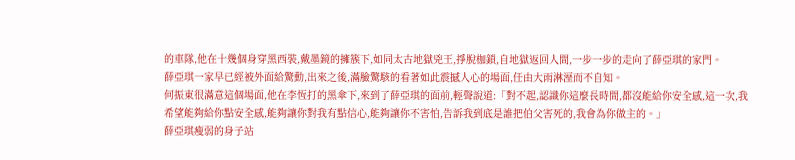的車隊,他在十幾個身穿黑西裝,戴墨鏡的擁簇下,如同太古地獄兇王,掙脫枷鎖,自地獄返回人間,一步一步的走向了薛亞琪的家門。
薛亞琪一家早已經被外面給驚動,出來之後,滿臉驚駭的看著如此震撼人心的場面,任由大雨淋溼而不自知。
何振東很滿意這個場面,他在李恆打的黑傘下,來到了薛亞琪的面前,輕聲說道:「對不起,認識你這麼長時間,都沒能給你安全感,這一次,我希望能夠給你點安全感,能夠讓你對我有點信心,能夠讓你不害怕,告訴我到底是誰把伯父害死的,我會為你做主的。」
薛亞琪瘦弱的身子站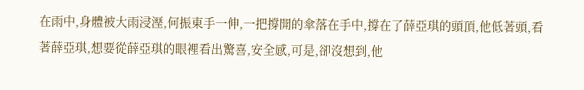在雨中,身體被大雨浸溼,何振東手一伸,一把撐開的傘落在手中,撐在了薛亞琪的頭頂,他低著頭,看著薛亞琪,想要從薛亞琪的眼裡看出驚喜,安全感,可是,卻沒想到,他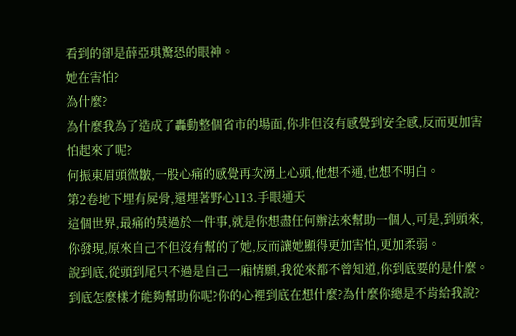看到的卻是薛亞琪驚恐的眼神。
她在害怕?
為什麼?
為什麼我為了造成了轟動整個省市的場面,你非但沒有感覺到安全感,反而更加害怕起來了呢?
何振東眉頭微皺,一股心痛的感覺再次湧上心頭,他想不通,也想不明白。
第2卷地下埋有屍骨,還埋著野心113.手眼通天
這個世界,最痛的莫過於一件事,就是你想盡任何辦法來幫助一個人,可是,到頭來,你發現,原來自己不但沒有幫的了她,反而讓她顯得更加害怕,更加柔弱。
說到底,從頭到尾只不過是自己一廂情願,我從來都不曾知道,你到底要的是什麼。
到底怎麼樣才能夠幫助你呢?你的心裡到底在想什麼?為什麼你總是不肯給我說?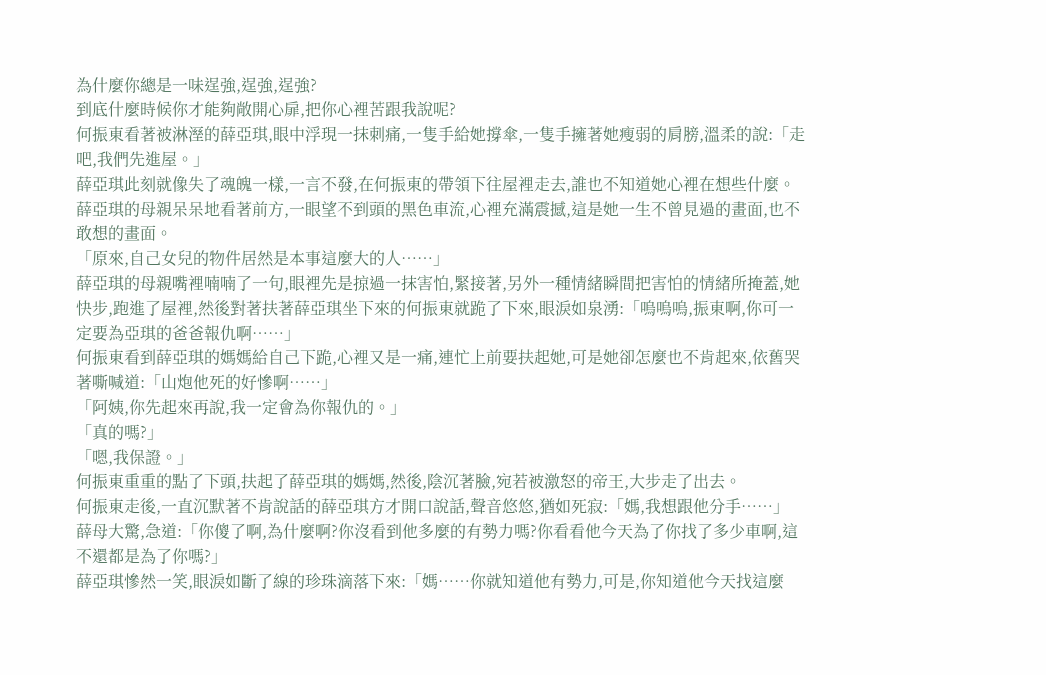為什麼你總是一味逞強,逞強,逞強?
到底什麼時候你才能夠敞開心扉,把你心裡苦跟我說呢?
何振東看著被淋溼的薛亞琪,眼中浮現一抹刺痛,一隻手給她撐傘,一隻手擁著她瘦弱的肩膀,溫柔的說:「走吧,我們先進屋。」
薛亞琪此刻就像失了魂魄一樣,一言不發,在何振東的帶領下往屋裡走去,誰也不知道她心裡在想些什麼。
薛亞琪的母親呆呆地看著前方,一眼望不到頭的黑色車流,心裡充滿震撼,這是她一生不曾見過的畫面,也不敢想的畫面。
「原來,自己女兒的物件居然是本事這麼大的人……」
薛亞琪的母親嘴裡喃喃了一句,眼裡先是掠過一抹害怕,緊接著,另外一種情緒瞬間把害怕的情緒所掩蓋,她快步,跑進了屋裡,然後對著扶著薛亞琪坐下來的何振東就跪了下來,眼淚如泉湧:「嗚嗚嗚,振東啊,你可一定要為亞琪的爸爸報仇啊……」
何振東看到薛亞琪的媽媽給自己下跪,心裡又是一痛,連忙上前要扶起她,可是她卻怎麼也不肯起來,依舊哭著嘶喊道:「山炮他死的好慘啊……」
「阿姨,你先起來再說,我一定會為你報仇的。」
「真的嗎?」
「嗯,我保證。」
何振東重重的點了下頭,扶起了薛亞琪的媽媽,然後,陰沉著臉,宛若被激怒的帝王,大步走了出去。
何振東走後,一直沉默著不肯說話的薛亞琪方才開口說話,聲音悠悠,猶如死寂:「媽,我想跟他分手……」
薛母大驚,急道:「你傻了啊,為什麼啊?你沒看到他多麼的有勢力嗎?你看看他今天為了你找了多少車啊,這不還都是為了你嗎?」
薛亞琪慘然一笑,眼淚如斷了線的珍珠滴落下來:「媽……你就知道他有勢力,可是,你知道他今天找這麼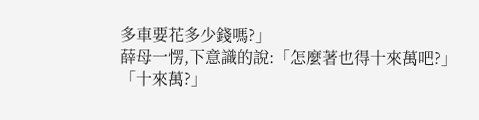多車要花多少錢嗎?」
薛母一愣,下意識的說:「怎麼著也得十來萬吧?」
「十來萬?」